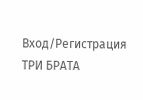Вход/Регистрация
ТРИ БРАТА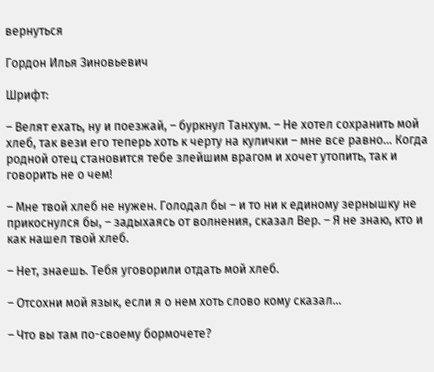вернуться

Гордон Илья Зиновьевич

Шрифт:

– Велят ехать, ну и поезжай, – буркнул Танхум. – Не хотел сохранить мой хлеб, так вези его теперь хоть к черту на кулички – мне все равно… Когда родной отец становится тебе злейшим врагом и хочет утопить, так и говорить не о чем!

– Мне твой хлеб не нужен. Голодал бы – и то ни к единому зернышку не прикоснулся бы, – задыхаясь от волнения, сказал Вер. – Я не знаю, кто и как нашел твой хлеб.

– Нет, знаешь. Тебя уговорили отдать мой хлеб.

– Отсохни мой язык, если я о нем хоть слово кому сказал…

– Что вы там по-своему бормочете?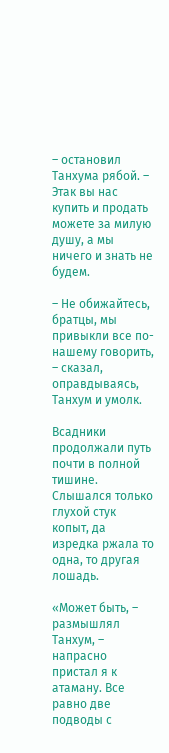– остановил Танхума рябой. – Этак вы нас купить и продать можете за милую душу, а мы ничего и знать не будем.

– Не обижайтесь, братцы, мы привыкли все по-нашему говорить, – сказал, оправдываясь, Танхум и умолк.

Всадники продолжали путь почти в полной тишине. Слышался только глухой стук копыт, да изредка ржала то одна, то другая лошадь.

«Может быть, – размышлял Танхум, – напрасно пристал я к атаману. Все равно две подводы с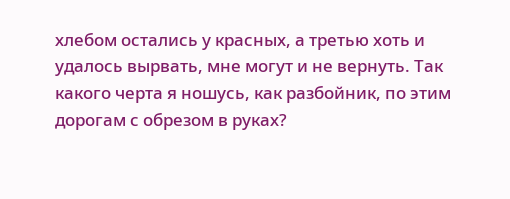хлебом остались у красных, а третью хоть и удалось вырвать, мне могут и не вернуть. Так какого черта я ношусь, как разбойник, по этим дорогам с обрезом в руках?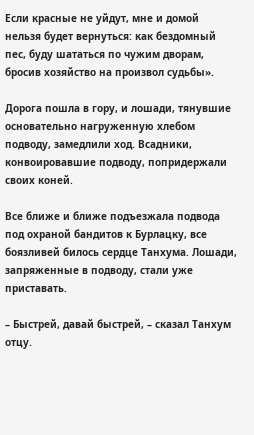Если красные не уйдут, мне и домой нельзя будет вернуться: как бездомный пес, буду шататься по чужим дворам, бросив хозяйство на произвол судьбы».

Дорога пошла в гору, и лошади, тянувшие основательно нагруженную хлебом подводу, замедлили ход. Всадники, конвоировавшие подводу, попридержали своих коней.

Все ближе и ближе подъезжала подвода под охраной бандитов к Бурлацку, все боязливей билось сердце Танхума. Лошади, запряженные в подводу, стали уже приставать.

– Быстрей, давай быстрей, – сказал Танхум отцу.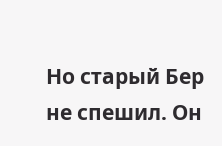Но старый Бер не спешил. Он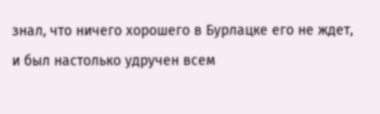знал, что ничего хорошего в Бурлацке его не ждет, и был настолько удручен всем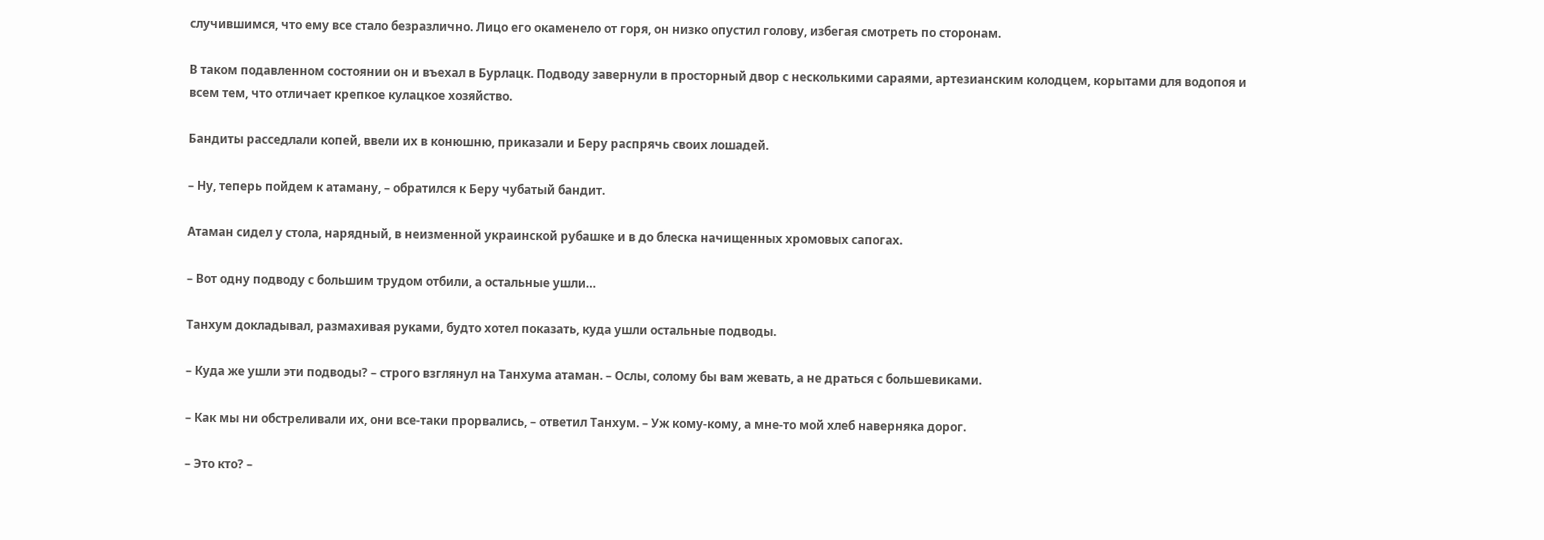случившимся, что ему все стало безразлично. Лицо его окаменело от горя, он низко опустил голову, избегая смотреть по сторонам.

В таком подавленном состоянии он и въехал в Бурлацк. Подводу завернули в просторный двор с несколькими сараями, артезианским колодцем, корытами для водопоя и всем тем, что отличает крепкое кулацкое хозяйство.

Бандиты расседлали копей, ввели их в конюшню, приказали и Беру распрячь своих лошадей.

– Ну, теперь пойдем к атаману, – обратился к Беру чубатый бандит.

Атаман сидел у стола, нарядный, в неизменной украинской рубашке и в до блеска начищенных хромовых сапогах.

– Вот одну подводу с большим трудом отбили, а остальные ушли…

Танхум докладывал, размахивая руками, будто хотел показать, куда ушли остальные подводы.

– Куда же ушли эти подводы? – строго взглянул на Танхума атаман. – Ослы, солому бы вам жевать, а не драться с большевиками.

– Как мы ни обстреливали их, они все-таки прорвались, – ответил Танхум. – Уж кому-кому, а мне-то мой хлеб наверняка дорог.

– Это кто? –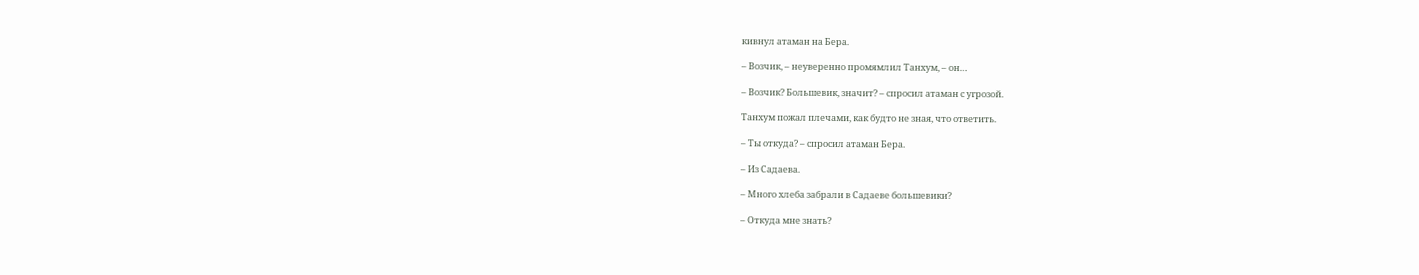кивнул атаман на Бера.

– Возчик, – неуверенно промямлил Танхум, – он…

– Возчик? Большевик, значит? – спросил атаман с угрозой.

Танхум пожал плечами, как будто не зная, что ответить.

– Ты откуда? – спросил атаман Бера.

– Из Садаева.

– Много хлеба забрали в Садаеве большевики?

– Откуда мне знать?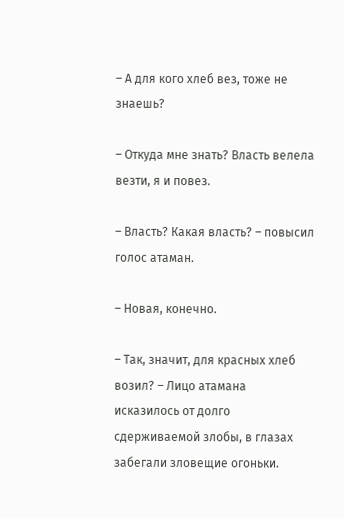– А для кого хлеб вез, тоже не знаешь?

– Откуда мне знать? Власть велела везти, я и повез.

– Власть? Какая власть? – повысил голос атаман.

– Новая, конечно.

– Так, значит, для красных хлеб возил? – Лицо атамана исказилось от долго сдерживаемой злобы, в глазах забегали зловещие огоньки.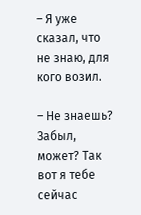– Я уже сказал, что не знаю, для кого возил.

– Не знаешь? Забыл, может? Так вот я тебе сейчас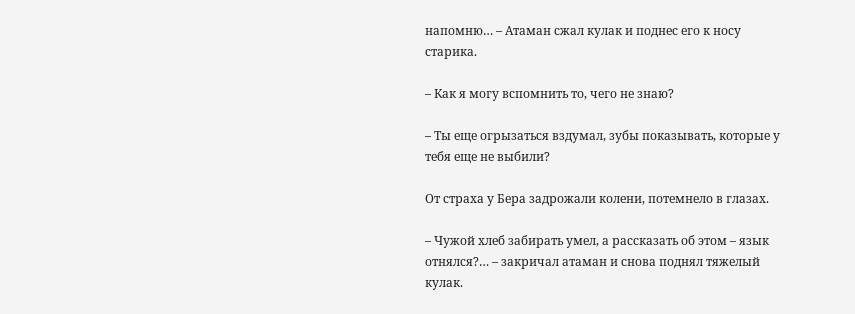напомню… – Атаман сжал кулак и поднес его к носу старика.

– Как я могу вспомнить то, чего не знаю?

– Ты еще огрызаться вздумал, зубы показывать, которые у тебя еще не выбили?

От страха у Бера задрожали колени, потемнело в глазах.

– Чужой хлеб забирать умел, а рассказать об этом – язык отнялся?… – закричал атаман и снова поднял тяжелый кулак.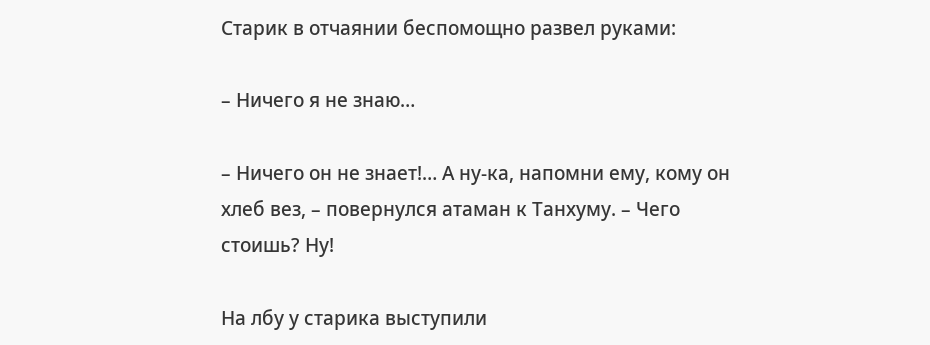Старик в отчаянии беспомощно развел руками:

– Ничего я не знаю…

– Ничего он не знает!… А ну-ка, напомни ему, кому он хлеб вез, – повернулся атаман к Танхуму. – Чего стоишь? Ну!

На лбу у старика выступили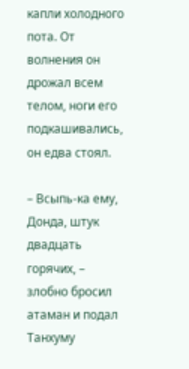капли холодного пота. От волнения он дрожал всем телом, ноги его подкашивались, он едва стоял.

– Всыпь-ка ему, Донда, штук двадцать горячих, – злобно бросил атаман и подал Танхуму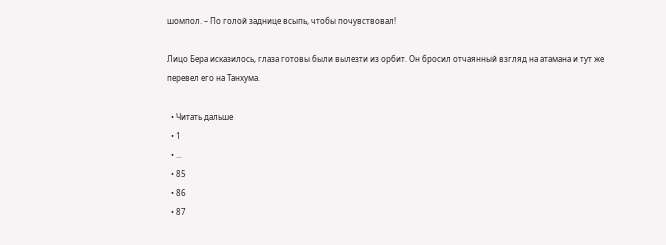шомпол. – По голой заднице всыпь, чтобы почувствовал!

Лицо Бера исказилось, глаза готовы были вылезти из орбит. Он бросил отчаянный взгляд на атамана и тут же перевел его на Танхума.

  • Читать дальше
  • 1
  • ...
  • 85
  • 86
  • 87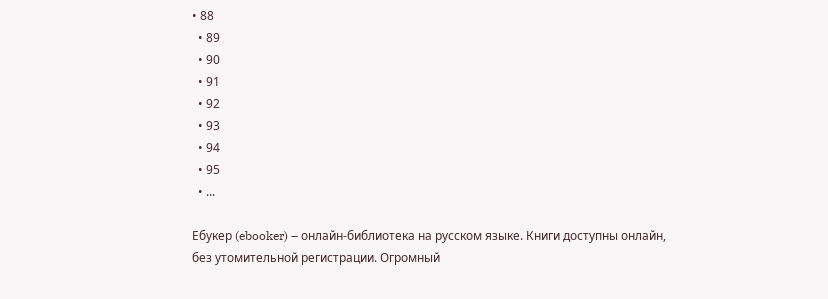• 88
  • 89
  • 90
  • 91
  • 92
  • 93
  • 94
  • 95
  • ...

Ебукер (ebooker) – онлайн-библиотека на русском языке. Книги доступны онлайн, без утомительной регистрации. Огромный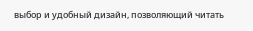выбор и удобный дизайн, позволяющий читать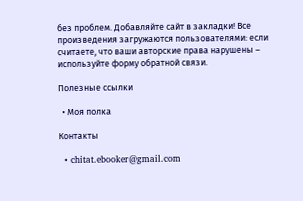без проблем. Добавляйте сайт в закладки! Все произведения загружаются пользователями: если считаете, что ваши авторские права нарушены – используйте форму обратной связи.

Полезные ссылки

  • Моя полка

Контакты

  • chitat.ebooker@gmail.com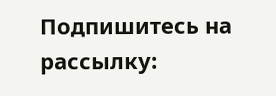Подпишитесь на рассылку: